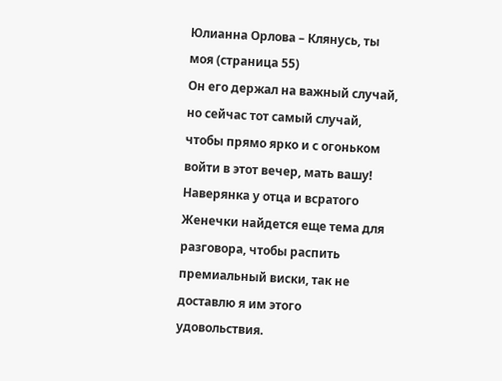Юлианна Орлова – Клянусь, ты моя (страница 55)
Он его держал на важный случай, но сейчас тот самый случай, чтобы прямо ярко и с огоньком войти в этот вечер, мать вашу!
Наверянка у отца и всратого Женечки найдется еще тема для разговора, чтобы распить премиальный виски, так не доставлю я им этого удовольствия.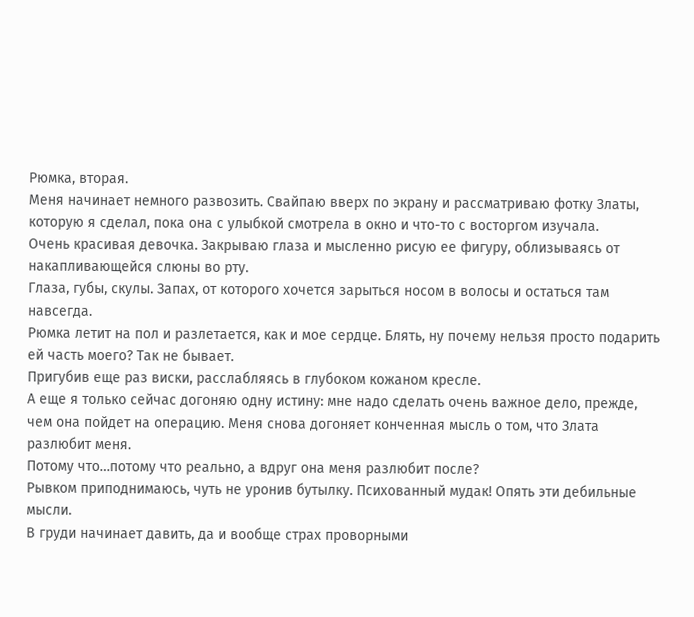Рюмка, вторая.
Меня начинает немного развозить. Свайпаю вверх по экрану и рассматриваю фотку Златы, которую я сделал, пока она с улыбкой смотрела в окно и что-то с восторгом изучала.
Очень красивая девочка. Закрываю глаза и мысленно рисую ее фигуру, облизываясь от накапливающейся слюны во рту.
Глаза, губы, скулы. Запах, от которого хочется зарыться носом в волосы и остаться там навсегда.
Рюмка летит на пол и разлетается, как и мое сердце. Блять, ну почему нельзя просто подарить ей часть моего? Так не бывает.
Пригубив еще раз виски, расслабляясь в глубоком кожаном кресле.
А еще я только сейчас догоняю одну истину: мне надо сделать очень важное дело, прежде, чем она пойдет на операцию. Меня снова догоняет конченная мысль о том, что Злата разлюбит меня.
Потому что…потому что реально, а вдруг она меня разлюбит после?
Рывком приподнимаюсь, чуть не уронив бутылку. Психованный мудак! Опять эти дебильные мысли.
В груди начинает давить, да и вообще страх проворными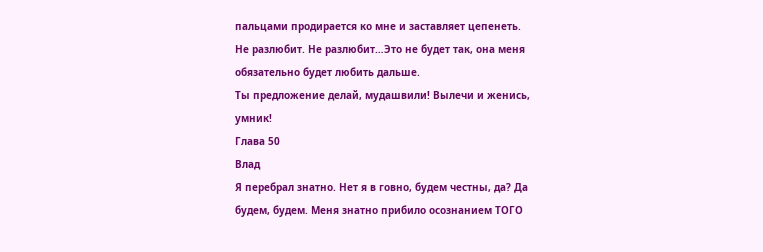пальцами продирается ко мне и заставляет цепенеть.
Не разлюбит. Не разлюбит…Это не будет так, она меня обязательно будет любить дальше.
Ты предложение делай, мудашвили! Вылечи и женись, умник!
Глава 50
Влад
Я перебрал знатно. Нет я в говно, будем честны, да? Да будем, будем. Меня знатно прибило осознанием ТОГО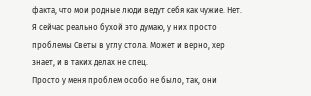факта, что мои родные люди ведут себя как чужие. Нет.
Я сейчас реально бухой это думаю, у них просто проблемы Светы в углу стола. Может и верно, хер знает, и в таких делах не спец.
Просто у меня проблем особо не было, так, они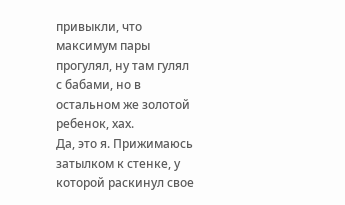привыкли, что максимум пары прогулял, ну там гулял с бабами, но в остальном же золотой ребенок, хах.
Да, это я. Прижимаюсь затылком к стенке, у которой раскинул свое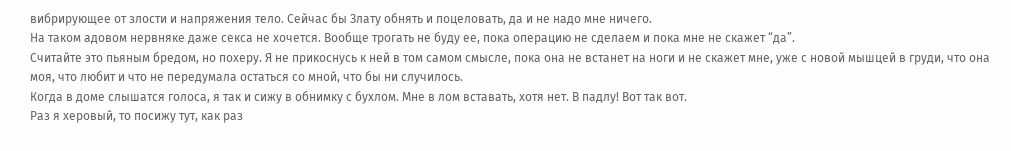вибрирующее от злости и напряжения тело. Сейчас бы Злату обнять и поцеловать, да и не надо мне ничего.
На таком адовом нервняке даже секса не хочется. Вообще трогать не буду ее, пока операцию не сделаем и пока мне не скажет “да”.
Считайте это пьяным бредом, но похеру. Я не прикоснусь к ней в том самом смысле, пока она не встанет на ноги и не скажет мне, уже с новой мышцей в груди, что она моя, что любит и что не передумала остаться со мной, что бы ни случилось.
Когда в доме слышатся голоса, я так и сижу в обнимку с бухлом. Мне в лом вставать, хотя нет. В падлу! Вот так вот.
Раз я херовый, то посижу тут, как раз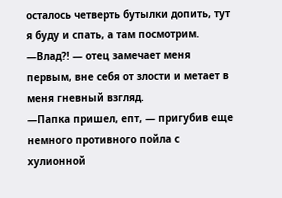осталось четверть бутылки допить, тут я буду и спать, а там посмотрим.
—Влад?! — отец замечает меня первым, вне себя от злости и метает в меня гневный взгляд.
—Папка пришел, епт, — пригубив еще немного противного пойла с хулионной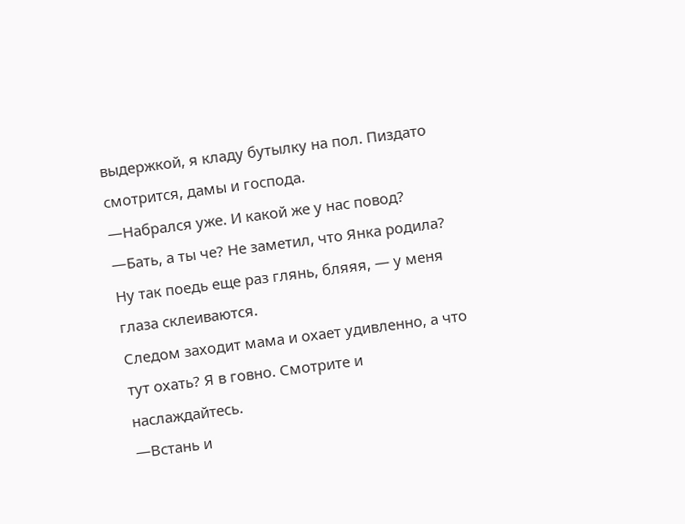выдержкой, я кладу бутылку на пол. Пиздато смотрится, дамы и господа.
—Набрался уже. И какой же у нас повод?
—Бать, а ты че? Не заметил, что Янка родила? Ну так поедь еще раз глянь, бляяя, — у меня глаза склеиваются.
Следом заходит мама и охает удивленно, а что тут охать? Я в говно. Смотрите и наслаждайтесь.
—Встань и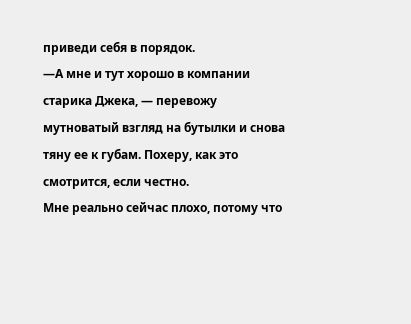приведи себя в порядок.
—А мне и тут хорошо в компании старика Джека, — перевожу мутноватый взгляд на бутылки и снова тяну ее к губам. Похеру, как это смотрится, если честно.
Мне реально сейчас плохо, потому что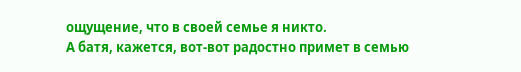ощущение, что в своей семье я никто.
А батя, кажется, вот-вот радостно примет в семью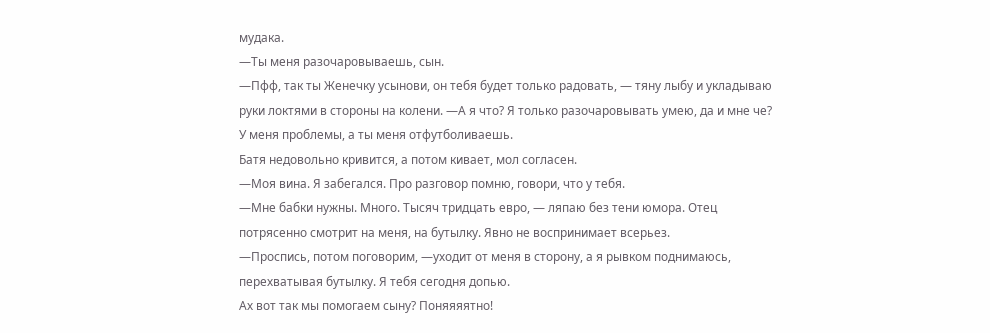мудака.
—Ты меня разочаровываешь, сын.
—Пфф, так ты Женечку усынови, он тебя будет только радовать, — тяну лыбу и укладываю руки локтями в стороны на колени. —А я что? Я только разочаровывать умею, да и мне че? У меня проблемы, а ты меня отфутболиваешь.
Батя недовольно кривится, а потом кивает, мол согласен.
—Моя вина. Я забегался. Про разговор помню, говори, что у тебя.
—Мне бабки нужны. Много. Тысяч тридцать евро, — ляпаю без тени юмора. Отец потрясенно смотрит на меня, на бутылку. Явно не воспринимает всерьез.
—Проспись, потом поговорим, —уходит от меня в сторону, а я рывком поднимаюсь, перехватывая бутылку. Я тебя сегодня допью.
Ах вот так мы помогаем сыну? Поняяяятно!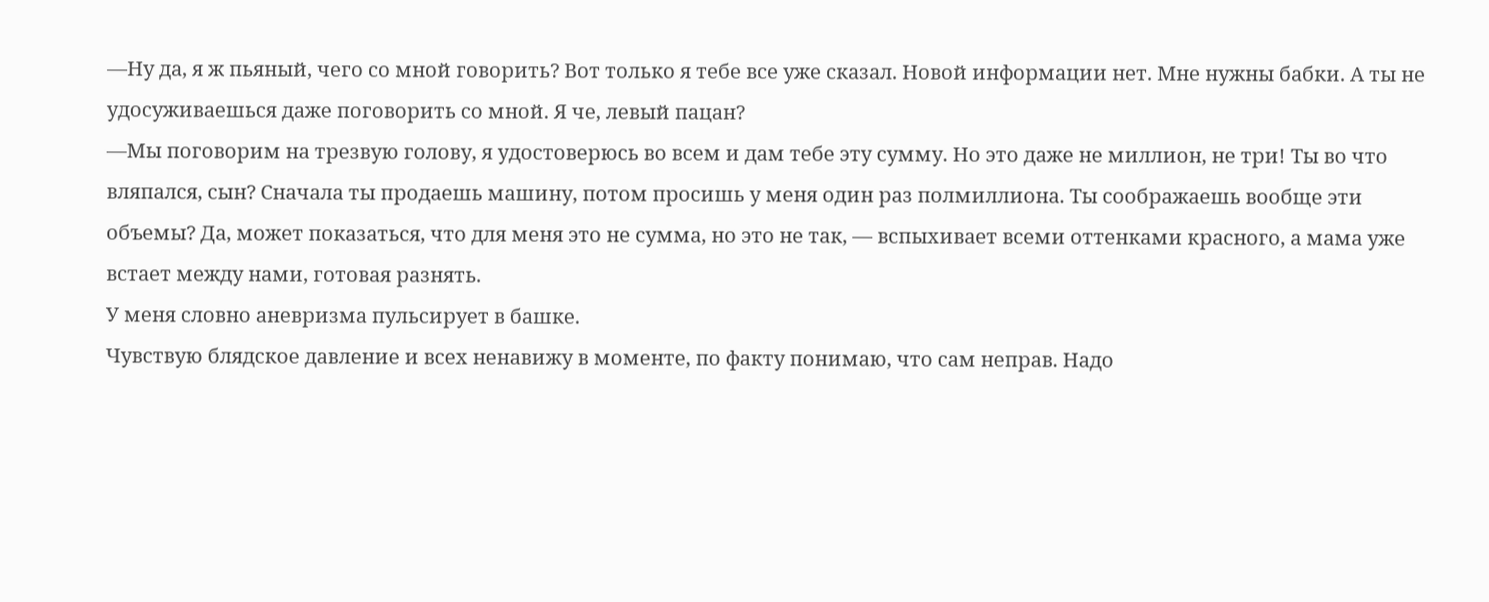—Ну да, я ж пьяный, чего со мной говорить? Вот только я тебе все уже сказал. Новой информации нет. Мне нужны бабки. А ты не удосуживаешься даже поговорить со мной. Я че, левый пацан?
—Мы поговорим на трезвую голову, я удостоверюсь во всем и дам тебе эту сумму. Но это даже не миллион, не три! Ты во что вляпался, сын? Сначала ты продаешь машину, потом просишь у меня один раз полмиллиона. Ты соображаешь вообще эти объемы? Да, может показаться, что для меня это не сумма, но это не так, — вспыхивает всеми оттенками красного, а мама уже встает между нами, готовая разнять.
У меня словно аневризма пульсирует в башке.
Чувствую блядское давление и всех ненавижу в моменте, по факту понимаю, что сам неправ. Надо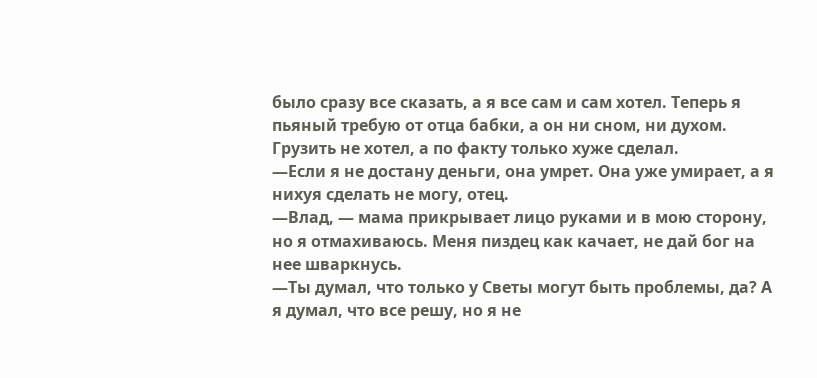было сразу все сказать, а я все сам и сам хотел. Теперь я пьяный требую от отца бабки, а он ни сном, ни духом.
Грузить не хотел, а по факту только хуже сделал.
—Если я не достану деньги, она умрет. Она уже умирает, а я нихуя сделать не могу, отец.
—Влад, — мама прикрывает лицо руками и в мою сторону, но я отмахиваюсь. Меня пиздец как качает, не дай бог на нее шваркнусь.
—Ты думал, что только у Светы могут быть проблемы, да? А я думал, что все решу, но я не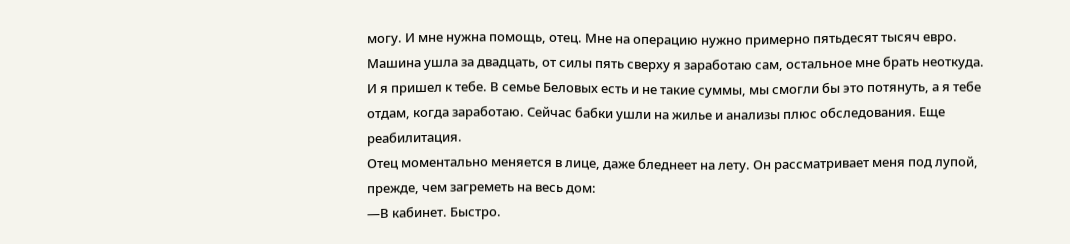могу. И мне нужна помощь, отец. Мне на операцию нужно примерно пятьдесят тысяч евро. Машина ушла за двадцать, от силы пять сверху я заработаю сам, остальное мне брать неоткуда. И я пришел к тебе. В семье Беловых есть и не такие суммы, мы смогли бы это потянуть, а я тебе отдам, когда заработаю. Сейчас бабки ушли на жилье и анализы плюс обследования. Еще реабилитация.
Отец моментально меняется в лице, даже бледнеет на лету. Он рассматривает меня под лупой, прежде, чем загреметь на весь дом:
—В кабинет. Быстро.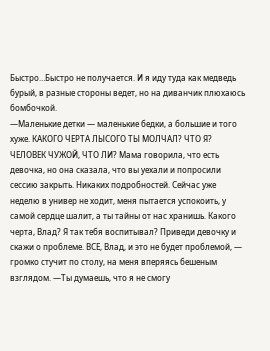Быстро…Быстро не получается. И я иду туда как медведь бурый, в разные стороны ведет, но на диванчик плюхаюсь бомбочкой.
—Маленькие детки — маленькие бедки, а большие и того хуже. КАКОГО ЧЕРТА ЛЫСОГО ТЫ МОЛЧАЛ? ЧТО Я? ЧЕЛОВЕК ЧУЖОЙ, ЧТО ЛИ? Мама говорила, что есть девочка, но она сказала, что вы уехали и попросили сессию закрыть. Никаких подробностей. Сейчас уже неделю в универ не ходит, меня пытается успокоить, у самой сердце шалит, а ты тайны от нас хранишь. Какого черта, Влад? Я так тебя воспитывал? Приведи девочку и скажи о проблеме. ВСЕ, Влад, и это не будет проблемой, — громко стучит по столу, на меня вперяясь бешеным взглядом. —Ты думаешь, что я не смогу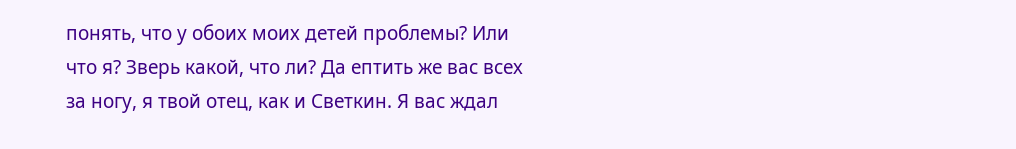понять, что у обоих моих детей проблемы? Или что я? Зверь какой, что ли? Да ептить же вас всех за ногу, я твой отец, как и Светкин. Я вас ждал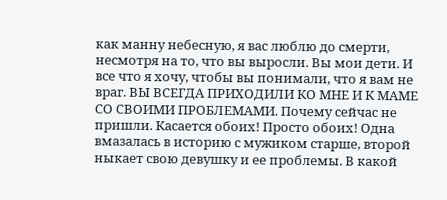как манну небесную, я вас люблю до смерти, несмотря на то, что вы выросли. Вы мои дети. И все что я хочу, чтобы вы понимали, что я вам не враг. ВЫ ВСЕГДА ПРИХОДИЛИ КО МНЕ И К МАМЕ СО СВОИМИ ПРОБЛЕМАМИ. Почему сейчас не пришли. Касается обоих! Просто обоих! Одна вмазалась в историю с мужиком старше, второй ныкает свою девушку и ее проблемы. В какой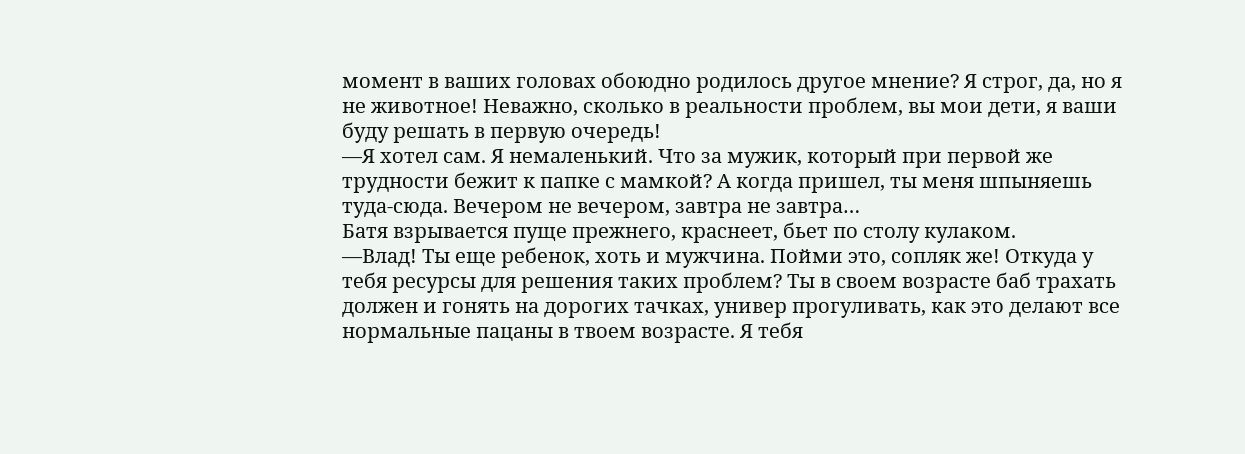момент в ваших головах обоюдно родилось другое мнение? Я строг, да, но я не животное! Неважно, сколько в реальности проблем, вы мои дети, я ваши буду решать в первую очередь!
—Я хотел сам. Я немаленький. Что за мужик, который при первой же трудности бежит к папке с мамкой? А когда пришел, ты меня шпыняешь туда-сюда. Вечером не вечером, завтра не завтра…
Батя взрывается пуще прежнего, краснеет, бьет по столу кулаком.
—Влад! Ты еще ребенок, хоть и мужчина. Пойми это, сопляк же! Откуда у тебя ресурсы для решения таких проблем? Ты в своем возрасте баб трахать должен и гонять на дорогих тачках, универ прогуливать, как это делают все нормальные пацаны в твоем возрасте. Я тебя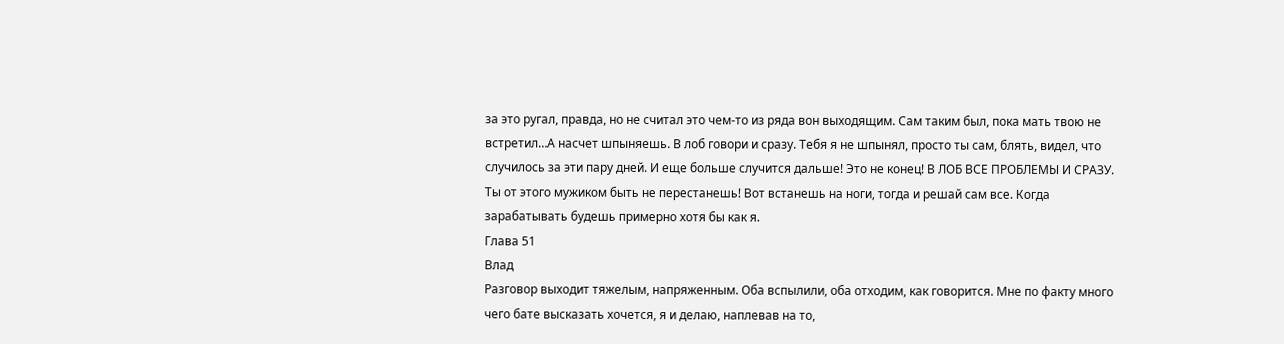за это ругал, правда, но не считал это чем-то из ряда вон выходящим. Сам таким был, пока мать твою не встретил…А насчет шпыняешь. В лоб говори и сразу. Тебя я не шпынял, просто ты сам, блять, видел, что случилось за эти пару дней. И еще больше случится дальше! Это не конец! В ЛОБ ВСЕ ПРОБЛЕМЫ И СРАЗУ. Ты от этого мужиком быть не перестанешь! Вот встанешь на ноги, тогда и решай сам все. Когда зарабатывать будешь примерно хотя бы как я.
Глава 51
Влад
Разговор выходит тяжелым, напряженным. Оба вспылили, оба отходим, как говорится. Мне по факту много чего бате высказать хочется, я и делаю, наплевав на то,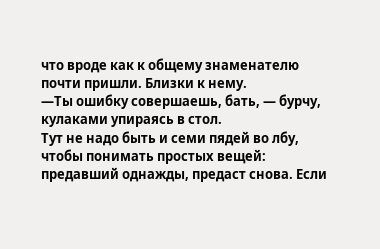что вроде как к общему знаменателю почти пришли. Близки к нему.
—Ты ошибку совершаешь, бать, — бурчу, кулаками упираясь в стол.
Тут не надо быть и семи пядей во лбу, чтобы понимать простых вещей: предавший однажды, предаст снова. Если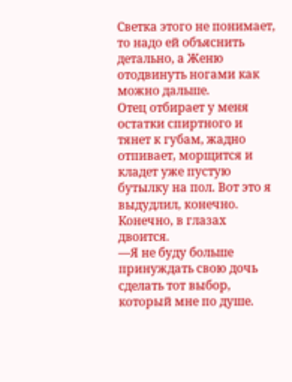Светка этого не понимает, то надо ей объяснить детально, а Женю отодвинуть ногами как можно дальше.
Отец отбирает у меня остатки спиртного и тянет к губам, жадно отпивает, морщится и кладет уже пустую бутылку на пол. Вот это я выдудлил, конечно.
Конечно, в глазах двоится.
—Я не буду больше принуждать свою дочь сделать тот выбор, который мне по душе.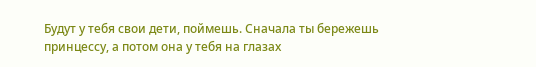Будут у тебя свои дети, поймешь. Сначала ты бережешь принцессу, а потом она у тебя на глазах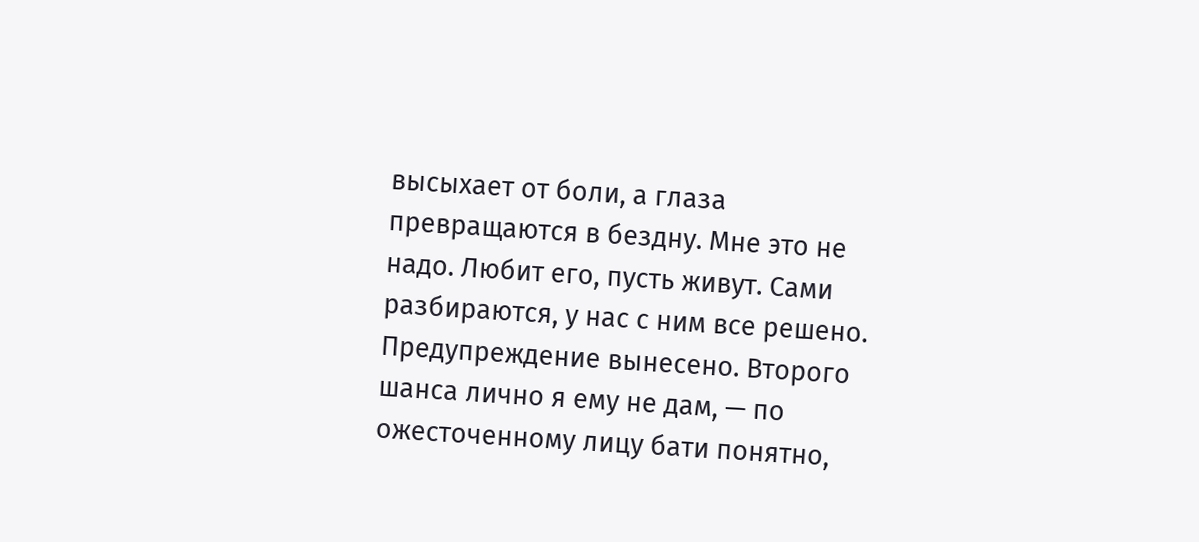высыхает от боли, а глаза превращаются в бездну. Мне это не надо. Любит его, пусть живут. Сами разбираются, у нас с ним все решено. Предупреждение вынесено. Второго шанса лично я ему не дам, — по ожесточенному лицу бати понятно,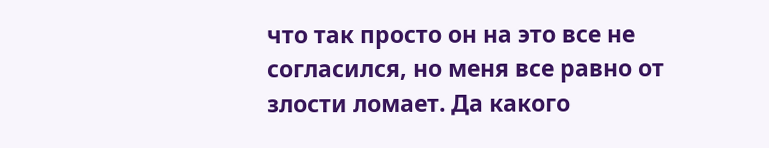что так просто он на это все не согласился, но меня все равно от злости ломает. Да какого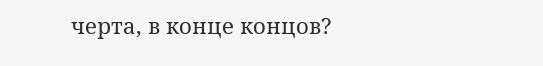черта, в конце концов?